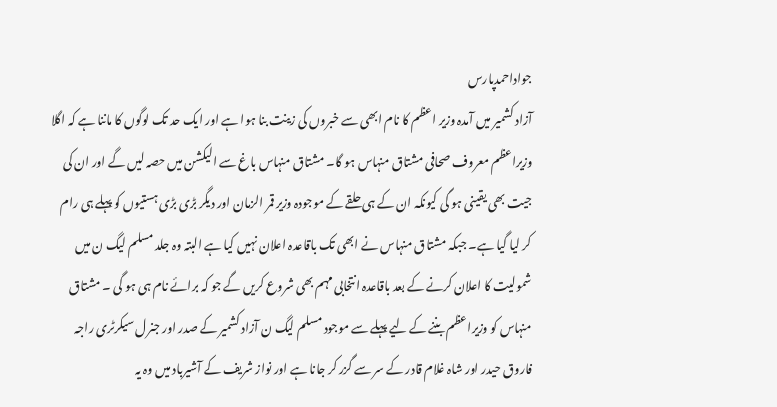جواداحمدپارس
آزاد کشمیر میں آمدہ وزیر اعظم کا نام ابھی سے خبروں کی زینت بنا ہوا ہے اور ایک حد تک لوگوں کا ماننا ہے کہ اگلا وزیراعظم معروف صحافی مشتاق منہاس ہو گا۔ مشتاق منہاس باغ سے الیکشن میں حصہ لیں گے اور ان کی جیت بھی یقینی ہو گی کیونکہ ان کے ہی حلقے کے موجودہ وزیر قمر الزمان اور دیگر بڑی بڑی ہستیوں کو پہلے ہی رام کر لیا گیا ہے۔ جبکہ مشتاق منہاس نے ابھی تک باقاعدہ اعلان نہیں کیا ہے البتہ وہ جلد مسلم لیگ ن میں شمولیت کا اعلان کرنے کے بعد باقاعدہ انتخابی مہم بھی شروع کریں گے جو کہ برائے نام ہی ہو گی ۔ مشتاق منہاس کو وزیراعظم بننے کے لیے پہلے سے موجود مسلم لیگ ن آزاد کشمیر کے صدر اور جنرل سیکرٹری راجہ فاروق حیدر اور شاہ غلام قادر کے سر سے گزر کر جانا ہے اور نواز شریف کے آشیرباد میں وہ یہ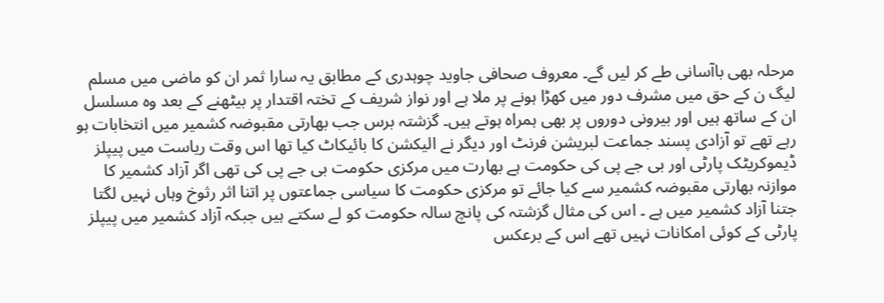مرحلہ بھی باآسانی طے کر لیں گے۔ معروف صحافی جاوید چوہدری کے مطابق یہ سارا ثمر ان کو ماضی میں مسلم لیگ ن کے حق میں مشرف دور میں کھڑا ہونے پر ملا ہے اور نواز شریف کے تختہ اقتدار پر بیٹھنے کے بعد وہ مسلسل ان کے ساتھ ہیں اور بیرونی دوروں پر بھی ہمراہ ہوتے ہیں۔ گزشتہ برس جب بھارتی مقبوضہ کشمیر میں انتخابات ہو رہے تھے تو آزادی پسند جماعت لبریشن فرنٹ اور دیگر نے الیکشن کا بائیکاٹ کیا تھا اس وقت ریاست میں پیپلز ڈیموکریٹک پارٹی اور بی جے پی کی حکومت ہے بھارت میں مرکزی حکومت بی جے پی کی تھی اگر آزاد کشمیر کا موازنہ بھارتی مقبوضہ کشمیر سے کیا جائے تو مرکزی حکومت کا سیاسی جماعتوں پر اتنا اثر رثوخ وہاں نہیں لگتا جتنا آزاد کشمیر میں ہے ۔ اس کی مثال گزشتہ کی پانچ سالہ حکومت کو لے سکتے ہیں جبکہ آزاد کشمیر میں پیپلز پارٹی کے کوئی امکانات نہیں تھے اس کے برعکس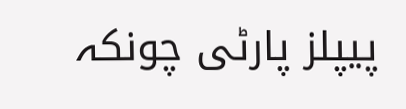پیپلز پارٹی چونکہ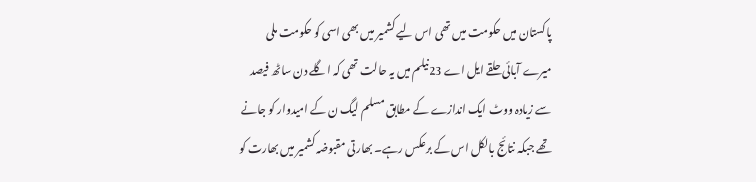پاکستان میں حکومت میں تھی اس لیے کشمیر میں بھی اسی کو حکومت ملی میرے آبائی حلقے ایل اے 23نیلم میں یہ حالت تھی کہ اگلے دن ساٹھ فیصد سے زیادہ ووٹ ایک اندازے کے مطابق مسلم لیگ ن کے امیدوار کو جانے تھے جبکہ نتائج بالکل اس کے برعکس رہے۔ بھارتی مقبوضہ کشمیر میں بھارت کو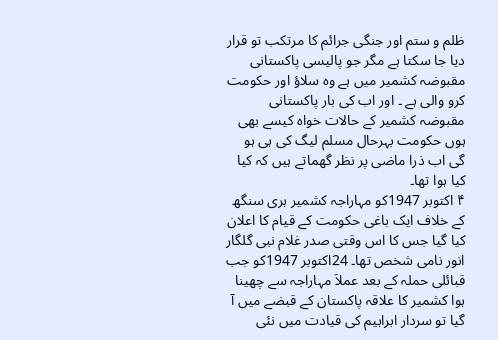ظلم و ستم اور جنگی جرائم کا مرتکب تو قرار دیا جا سکتا ہے مگر جو پالیسی پاکستانی مقبوضہ کشمیر میں ہے وہ سلاؤ اور حکومت کرو والی ہے ۔ اور اب کی بار پاکستانی مقبوضہ کشمیر کے حالات خواہ کیسے بھی ہوں حکومت بہرحال مسلم لیگ کی ہی ہو گی اب ذرا ماضی پر نظر گھماتے ہیں کہ کیا کیا ہوا تھا۔
۴ اکتوبر 1947کو مہاراجہ کشمیر ہری سنگھ کے خلاف ایک باغی حکومت کے قیام کا اعلان کیا گیا جس کا اس وقتی صدر غلام نبی گلگار انور نامی شخص تھا۔ 24اکتوبر 1947کو جب قبائلی حملہ کے بعد عملاَ مہاراجہ سے چھینا ہوا کشمیر کا علاقہ پاکستان کے قبضے میں آ گیا تو سردار ابراہیم کی قیادت میں نئی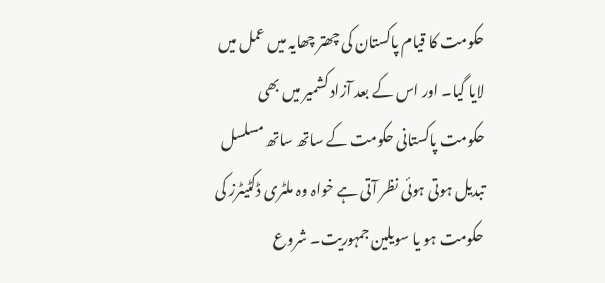حکومت کا قیام پاکستان کی چھتر چھایہ میں عمل میں لایا گیا۔ اور اس کے بعد آزاد کشمیر میں بھی حکومت پاکستانی حکومت کے ساتھ ساتھ مسلسل تبدیل ہوتی ہوئی نظر آتی ہے خواہ وہ ملٹری ڈکٹیٹرز کی حکومت ہو یا سویلین جمہوریت۔ شروع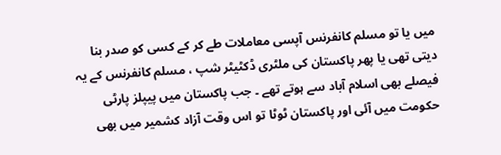میں یا تو مسلم کانفرنس آپسی معاملات طے کر کے کسی کو صدر بنا دیتی تھی یا پھر پاکستان کی ملٹری ڈکٹیٹر شپ ، مسلم کانفرنس کے یہ فیصلے بھی اسلام آباد سے ہوتے تھے ۔ جب پاکستان میں پیپلز پارٹی حکومت میں آئی اور پاکستان ٹوٹا تو اس وقت آزاد کشمیر میں بھی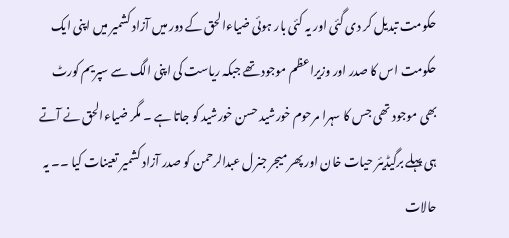حکومت تبدیل کر دی گئی اور یہ کئی بار ہوئی ضیاءالحق کے دور میں آزاد کشمیر میں اپنی ایک حکومت اس کا صدر اور وزیراعظم موجود تھے جبکہ ریاست کی اپنی الگ سے سپریم کورٹ بھی موجود تھی جس کا سہرا مرحوم خورشید حسن خورشید کو جاتا ہے ۔ مگر ضیاءالحق نے آتے ہی پہلے برگیڈیئر حیات خان اور پھر میجر جنرل عبدالرحمن کو صدر آزاد کشمیر تعینات کیا ۔۔ یہ حالات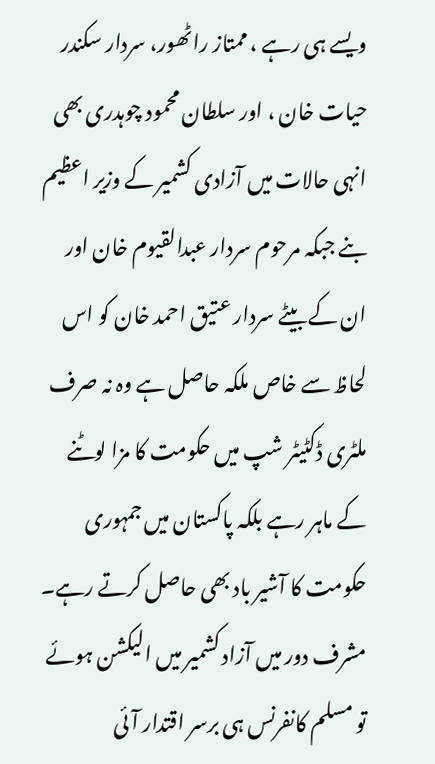ویسے ہی رہے ، ممتاز راٹھور، سردار سکندر حیات خان ، اور سلطان محمود چوہدری بھی انہی حالات میں آزادی کشمیر کے وزیر اعظیم بنے جبکہ مرحوم سردار عبدالقیوم خان اور ان کے بیٹے سردار عتیق احمد خان کو اس لحاظ سے خاص ملکہ حاصل ہے وہ نہ صرف ملٹری ڈکٹیٹر شپ میں حکومت کا مزا لوٹنے کے ماہر رہے بلکہ پاکستان میں جمہوری حکومت کا آشیر باد بھی حاصل کرتے رہے۔ مشرف دور میں آزاد کشمیر میں الیکشن ہوئے تو مسلم کانفرنس ہی برسر اقتدار آئی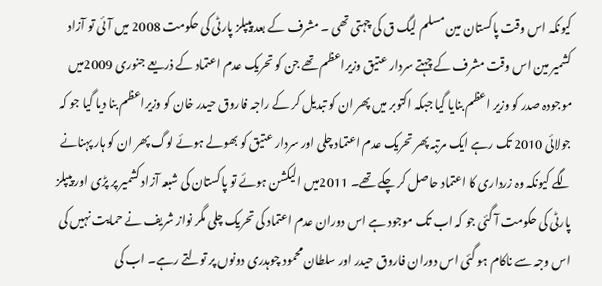کیونکہ اس وقت پاکستان مین مسلم لیگ ق کی چہتی تھی ۔ مشرف کے بعد پیپلز پارٹی کی حکومت 2008 میں آئی تو آزاد کشمیر مین اس وقت مشرف کے چہتے سردار عتیق وزیراعظم تھے جن کو تحریک عدم اعتماد کے ذریعے جنوری 2009میں موجودہ صدر کو وزیر اعظم بنایا گیا جبکہ اکتوبر میں پھر ان کو تبدیل کر کے راجہ فاروق حیدر خان کو وزیراعظم بنا دیا گیا جو کہ جولائی 2010 تک رہے ایک مرتبہ پھر تحریک عدم اعتماد چلی اور سردار عتیق کو بھولے ہوئے لوگ پھر ان کو ہار پہنانے لگے کیونکہ وہ زرداری کا اعتماد حاصل کر چکے تھے۔ 2011میں الیکشن ہوئے تو پاکستان کی شبعہ آزاد کشمیر پر پڑی اور پیپلز پارٹی کی حکومت آ گئی جو کہ اب تک موجود ہے اس دوران عدم اعتماد کی تحریک چلی مگر نواز شریف نے حمایت نہیں کی اس وجہ سے ناکام ہو گئی اس دوران فاروق حیدر اور سلطان محمود چوہدری دونوں پر تولتے رہے۔ اب کی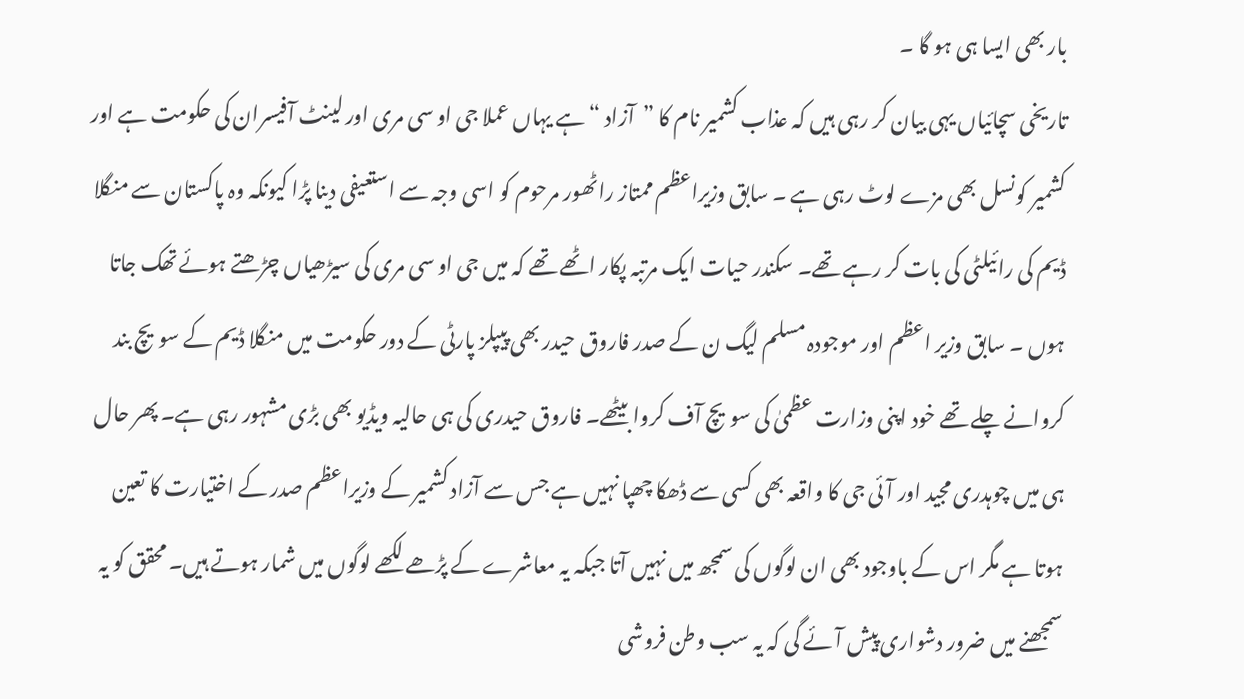بار بھی ایسا ہی ہو گا ۔
تاریخی سچائیاں یہی بیان کر رہی ہیں کہ عذاب کشمیر نام کا ”آزاد “ ہے یہاں عملا جی او سی مری اور لینٹ آفیسران کی حکومت ہے اور کشمیر کونسل بھی مزے لوٹ رہی ہے ۔ سابق وزیراعظم ممتاز راٹھور مرحوم کو اسی وجہ سے استعیفی دینا پڑا کیونکہ وہ پاکستان سے منگلا ڈیم کی رائیلٹی کی بات کر رہے تھے۔ سکندر حیات ایک مرتبہ پکار اٹھے تھے کہ میں جی او سی مری کی سیڑھیاں چڑھتے ہوئے تھک جاتا ہوں ۔ سابق وزیر اعظم اور موجودہ مسلم لیگ ن کے صدر فاروق حیدر بھی پیپلز پارٹی کے دور حکومت میں منگلا ڈیم کے سویچ بند کروانے چلے تھے خود اپنی وزارت عظمیٰ کی سویچ آف کروا بیٹھے۔ فاروق حیدری کی ہی حالیہ ویڈیو بھی بڑی مشہور رہی ہے۔ پھر حال ہی میں چوہدری مجید اور آئی جی کا واقعہ بھی کسی سے ڈھکا چھپا نہیں ہے جس سے آزاد کشمیر کے وزیراعظم صدر کے اختیارت کا تعین ہوتا ہے مگر اس کے باوجود بھی ان لوگوں کی سمجھ میں نہیں آتا جبکہ یہ معاشرے کے پڑھے لکھے لوگوں میں شمار ہوتے ہیں۔ محقق کو یہ سمجھنے میں ضرور دشواری پیش آئے گی کہ یہ سب وطن فروشی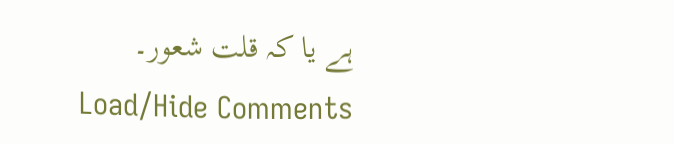ہے یا کہ قلت شعور۔
Load/Hide Comments